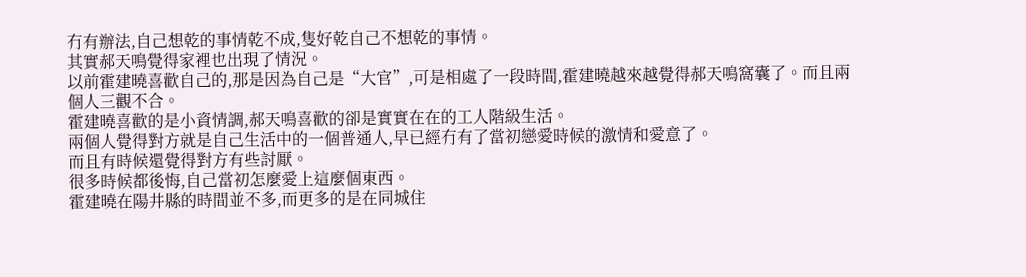冇有辦法,自己想乾的事情乾不成,隻好乾自己不想乾的事情。
其實郝天鳴覺得家裡也出現了情況。
以前霍建曉喜歡自己的,那是因為自己是“大官”,可是相處了一段時間,霍建曉越來越覺得郝天鳴窩囊了。而且兩個人三觀不合。
霍建曉喜歡的是小資情調,郝天鳴喜歡的卻是實實在在的工人階級生活。
兩個人覺得對方就是自己生活中的一個普通人,早已經冇有了當初戀愛時候的激情和愛意了。
而且有時候還覺得對方有些討厭。
很多時候都後悔,自己當初怎麼愛上這麼個東西。
霍建曉在陽井縣的時間並不多,而更多的是在同城住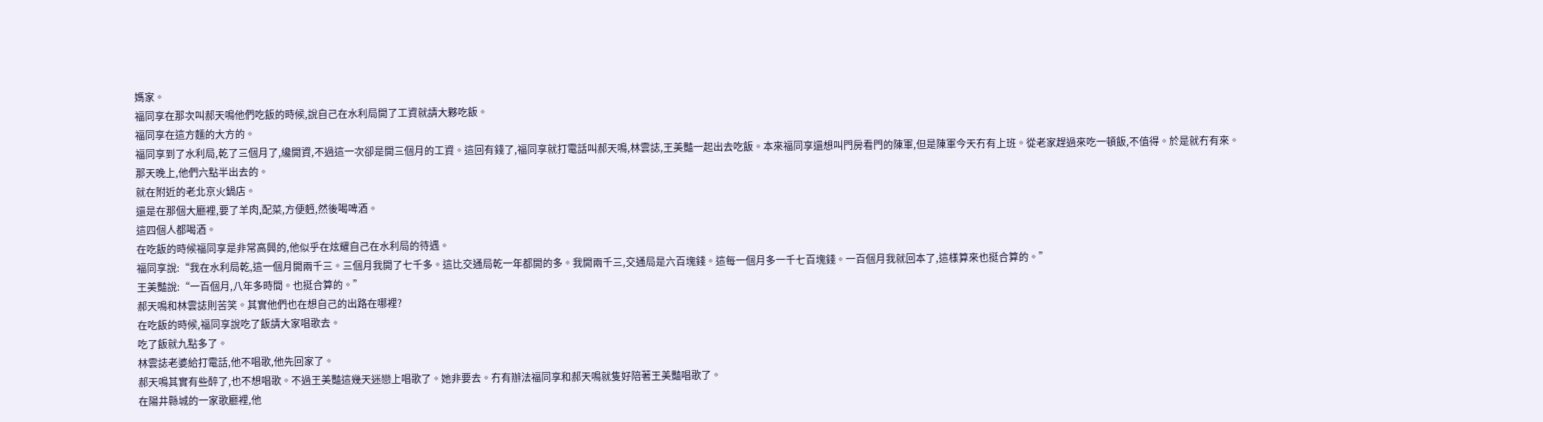媽家。
福同享在那次叫郝天鳴他們吃飯的時候,說自己在水利局開了工資就請大夥吃飯。
福同享在這方麵的大方的。
福同享到了水利局,乾了三個月了,纔開資,不過這一次卻是開三個月的工資。這回有錢了,福同享就打電話叫郝天鳴,林雲誌,王美豔一起出去吃飯。本來福同享還想叫門房看門的陳軍,但是陳軍今天冇有上班。從老家趕過來吃一頓飯,不值得。於是就冇有來。
那天晚上,他們六點半出去的。
就在附近的老北京火鍋店。
還是在那個大廳裡,要了羊肉,配菜,方便麪,然後喝啤酒。
這四個人都喝酒。
在吃飯的時候福同享是非常高興的,他似乎在炫耀自己在水利局的待遇。
福同享說:“我在水利局乾,這一個月開兩千三。三個月我開了七千多。這比交通局乾一年都開的多。我開兩千三,交通局是六百塊錢。這每一個月多一千七百塊錢。一百個月我就回本了,這樣算來也挺合算的。”
王美豔說:“一百個月,八年多時間。也挺合算的。”
郝天鳴和林雲誌則苦笑。其實他們也在想自己的出路在哪裡?
在吃飯的時候,福同享說吃了飯請大家唱歌去。
吃了飯就九點多了。
林雲誌老婆給打電話,他不唱歌,他先回家了。
郝天鳴其實有些醉了,也不想唱歌。不過王美豔這幾天迷戀上唱歌了。她非要去。冇有辦法福同享和郝天鳴就隻好陪著王美豔唱歌了。
在陽井縣城的一家歌廳裡,他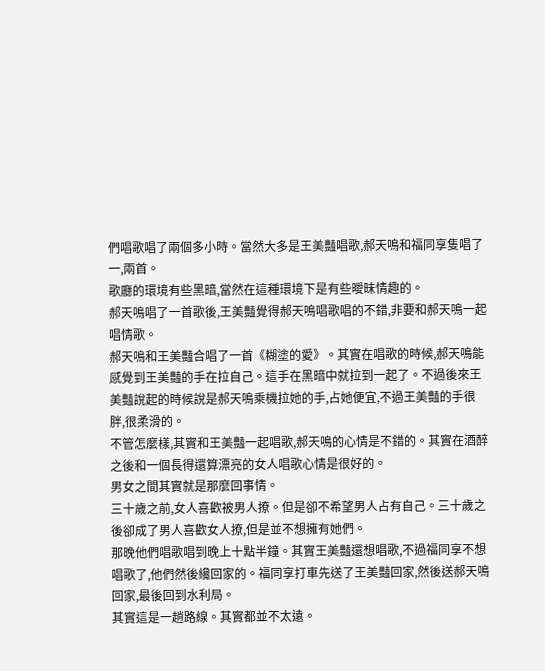們唱歌唱了兩個多小時。當然大多是王美豔唱歌,郝天鳴和福同享隻唱了一,兩首。
歌廳的環境有些黑暗,當然在這種環境下是有些曖昧情趣的。
郝天鳴唱了一首歌後,王美豔覺得郝天鳴唱歌唱的不錯,非要和郝天鳴一起唱情歌。
郝天鳴和王美豔合唱了一首《糊塗的愛》。其實在唱歌的時候,郝天鳴能感覺到王美豔的手在拉自己。這手在黑暗中就拉到一起了。不過後來王美豔說起的時候說是郝天鳴乘機拉她的手,占她便宜,不過王美豔的手很胖,很柔滑的。
不管怎麼樣,其實和王美豔一起唱歌,郝天鳴的心情是不錯的。其實在酒醉之後和一個長得還算漂亮的女人唱歌心情是很好的。
男女之間其實就是那麼回事情。
三十歲之前,女人喜歡被男人撩。但是卻不希望男人占有自己。三十歲之後卻成了男人喜歡女人撩,但是並不想擁有她們。
那晚他們唱歌唱到晚上十點半鐘。其實王美豔還想唱歌,不過福同享不想唱歌了,他們然後纔回家的。福同享打車先送了王美豔回家,然後送郝天鳴回家,最後回到水利局。
其實這是一趟路線。其實都並不太遠。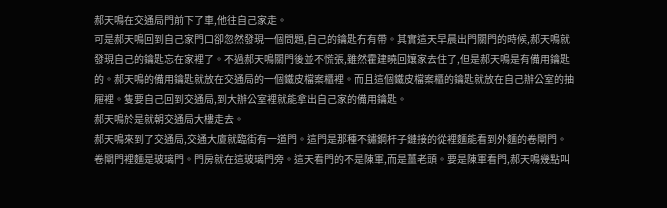郝天鳴在交通局門前下了車,他往自己家走。
可是郝天鳴回到自己家門口卻忽然發現一個問題,自己的鑰匙冇有帶。其實這天早晨出門關門的時候,郝天鳴就發現自己的鑰匙忘在家裡了。不過郝天鳴關門後並不慌張,雖然霍建曉回孃家去住了,但是郝天鳴是有備用鑰匙的。郝天鳴的備用鑰匙就放在交通局的一個鐵皮檔案櫃裡。而且這個鐵皮檔案櫃的鑰匙就放在自己辦公室的抽屜裡。隻要自己回到交通局,到大辦公室裡就能拿出自己家的備用鑰匙。
郝天鳴於是就朝交通局大樓走去。
郝天鳴來到了交通局,交通大廈就臨街有一道門。這門是那種不鏽鋼杆子鏈接的從裡麵能看到外麵的卷閘門。卷閘門裡麵是玻璃門。門房就在這玻璃門旁。這天看門的不是陳軍,而是薑老頭。要是陳軍看門,郝天鳴幾點叫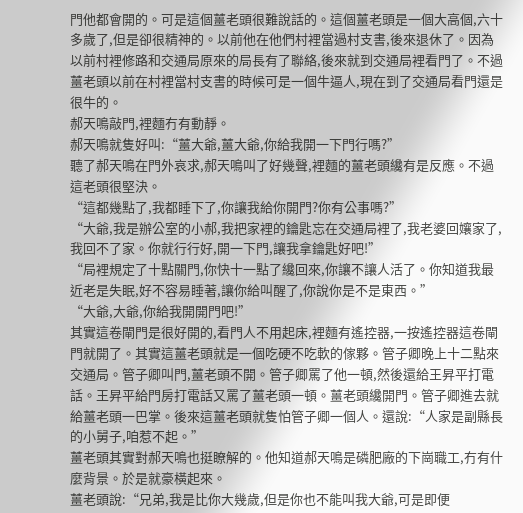門他都會開的。可是這個薑老頭很難說話的。這個薑老頭是一個大高個,六十多歲了,但是卻很精神的。以前他在他們村裡當過村支書,後來退休了。因為以前村裡修路和交通局原來的局長有了聯絡,後來就到交通局裡看門了。不過薑老頭以前在村裡當村支書的時候可是一個牛逼人,現在到了交通局看門還是很牛的。
郝天鳴敲門,裡麵冇有動靜。
郝天鳴就隻好叫:“薑大爺,薑大爺,你給我開一下門行嗎?”
聽了郝天鳴在門外哀求,郝天鳴叫了好幾聲,裡麵的薑老頭纔有是反應。不過這老頭很堅決。
“這都幾點了,我都睡下了,你讓我給你開門?你有公事嗎?”
“大爺,我是辦公室的小郝,我把家裡的鑰匙忘在交通局裡了,我老婆回孃家了,我回不了家。你就行行好,開一下門,讓我拿鑰匙好吧!”
“局裡規定了十點關門,你快十一點了纔回來,你讓不讓人活了。你知道我最近老是失眠,好不容易睡著,讓你給叫醒了,你說你是不是東西。”
“大爺,大爺,你給我開開門吧!”
其實這卷閘門是很好開的,看門人不用起床,裡麵有遙控器,一按遙控器這卷閘門就開了。其實這薑老頭就是一個吃硬不吃軟的傢夥。管子卿晚上十二點來交通局。管子卿叫門,薑老頭不開。管子卿罵了他一頓,然後還給王昇平打電話。王昇平給門房打電話又罵了薑老頭一頓。薑老頭纔開門。管子卿進去就給薑老頭一巴掌。後來這薑老頭就隻怕管子卿一個人。還說:“人家是副縣長的小舅子,咱惹不起。”
薑老頭其實對郝天鳴也挺瞭解的。他知道郝天鳴是磷肥廠的下崗職工,冇有什麼背景。於是就豪橫起來。
薑老頭說:“兄弟,我是比你大幾歲,但是你也不能叫我大爺,可是即便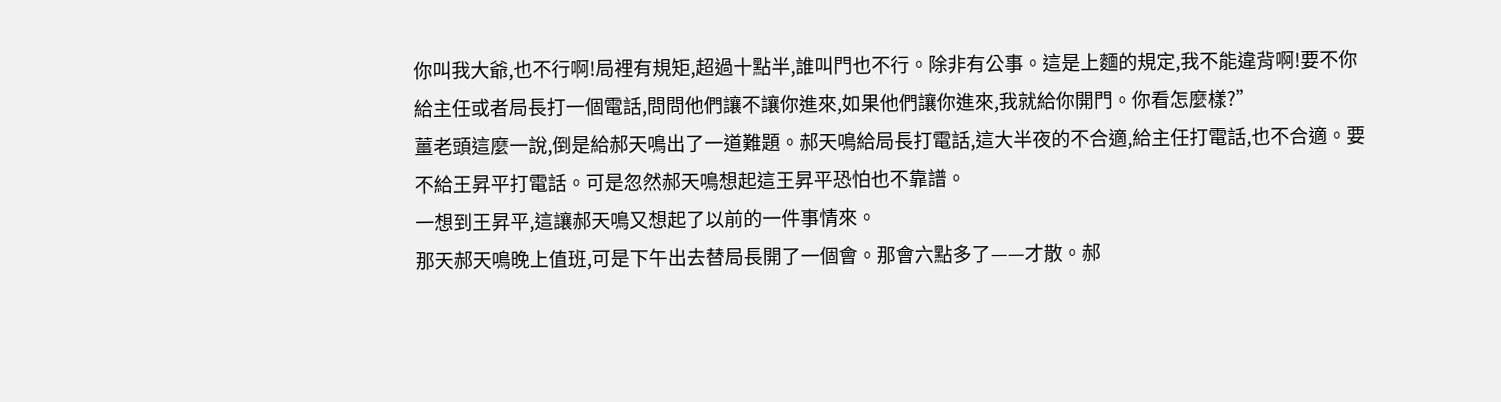你叫我大爺,也不行啊!局裡有規矩,超過十點半,誰叫門也不行。除非有公事。這是上麵的規定,我不能違背啊!要不你給主任或者局長打一個電話,問問他們讓不讓你進來,如果他們讓你進來,我就給你開門。你看怎麼樣?”
薑老頭這麼一說,倒是給郝天鳴出了一道難題。郝天鳴給局長打電話,這大半夜的不合適,給主任打電話,也不合適。要不給王昇平打電話。可是忽然郝天鳴想起這王昇平恐怕也不靠譜。
一想到王昇平,這讓郝天鳴又想起了以前的一件事情來。
那天郝天鳴晚上值班,可是下午出去替局長開了一個會。那會六點多了——才散。郝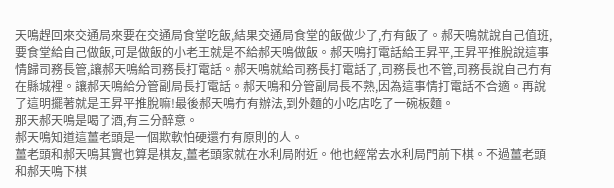天鳴趕回來交通局來要在交通局食堂吃飯,結果交通局食堂的飯做少了,冇有飯了。郝天鳴就說自己值班,要食堂給自己做飯,可是做飯的小老王就是不給郝天鳴做飯。郝天鳴打電話給王昇平,王昇平推脫說這事情歸司務長管,讓郝天鳴給司務長打電話。郝天鳴就給司務長打電話了,司務長也不管,司務長說自己冇有在縣城裡。讓郝天鳴給分管副局長打電話。郝天鳴和分管副局長不熟,因為這事情打電話不合適。再說了這明擺著就是王昇平推脫嘛!最後郝天鳴冇有辦法,到外麵的小吃店吃了一碗板麵。
那天郝天鳴是喝了酒,有三分醉意。
郝天鳴知道這薑老頭是一個欺軟怕硬還冇有原則的人。
薑老頭和郝天鳴其實也算是棋友,薑老頭家就在水利局附近。他也經常去水利局門前下棋。不過薑老頭和郝天鳴下棋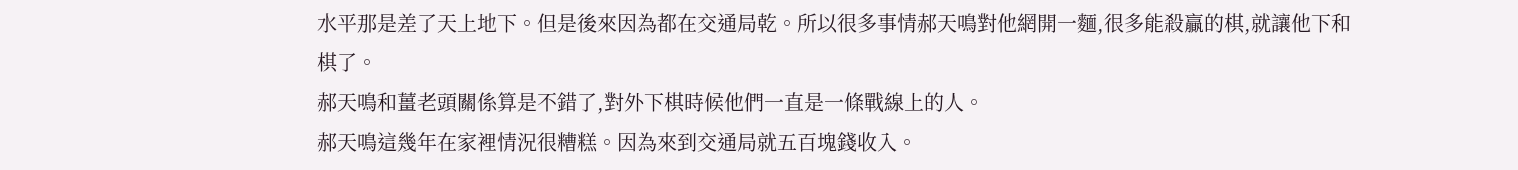水平那是差了天上地下。但是後來因為都在交通局乾。所以很多事情郝天鳴對他網開一麵,很多能殺贏的棋,就讓他下和棋了。
郝天鳴和薑老頭關係算是不錯了,對外下棋時候他們一直是一條戰線上的人。
郝天鳴這幾年在家裡情況很糟糕。因為來到交通局就五百塊錢收入。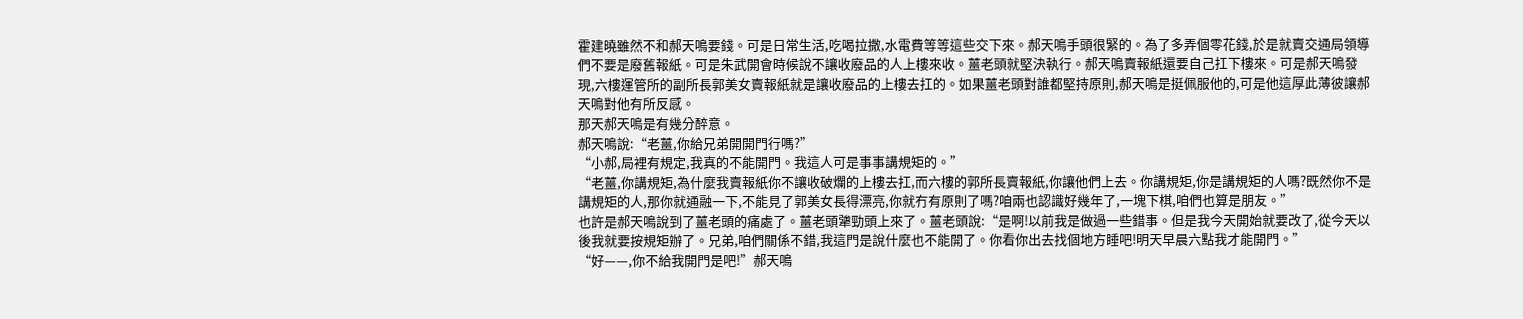霍建曉雖然不和郝天鳴要錢。可是日常生活,吃喝拉撒,水電費等等這些交下來。郝天鳴手頭很緊的。為了多弄個零花錢,於是就賣交通局領導們不要是廢舊報紙。可是朱武開會時候說不讓收廢品的人上樓來收。薑老頭就堅決執行。郝天鳴賣報紙還要自己扛下樓來。可是郝天鳴發現,六樓運管所的副所長郭美女賣報紙就是讓收廢品的上樓去扛的。如果薑老頭對誰都堅持原則,郝天鳴是挺佩服他的,可是他這厚此薄彼讓郝天鳴對他有所反感。
那天郝天鳴是有幾分醉意。
郝天鳴說:“老薑,你給兄弟開開門行嗎?”
“小郝,局裡有規定,我真的不能開門。我這人可是事事講規矩的。”
“老薑,你講規矩,為什麼我賣報紙你不讓收破爛的上樓去扛,而六樓的郭所長賣報紙,你讓他們上去。你講規矩,你是講規矩的人嗎?既然你不是講規矩的人,那你就通融一下,不能見了郭美女長得漂亮,你就冇有原則了嗎?咱兩也認識好幾年了,一塊下棋,咱們也算是朋友。”
也許是郝天鳴說到了薑老頭的痛處了。薑老頭犟勁頭上來了。薑老頭說:“是啊!以前我是做過一些錯事。但是我今天開始就要改了,從今天以後我就要按規矩辦了。兄弟,咱們關係不錯,我這門是說什麼也不能開了。你看你出去找個地方睡吧!明天早晨六點我才能開門。”
“好——,你不給我開門是吧!”郝天鳴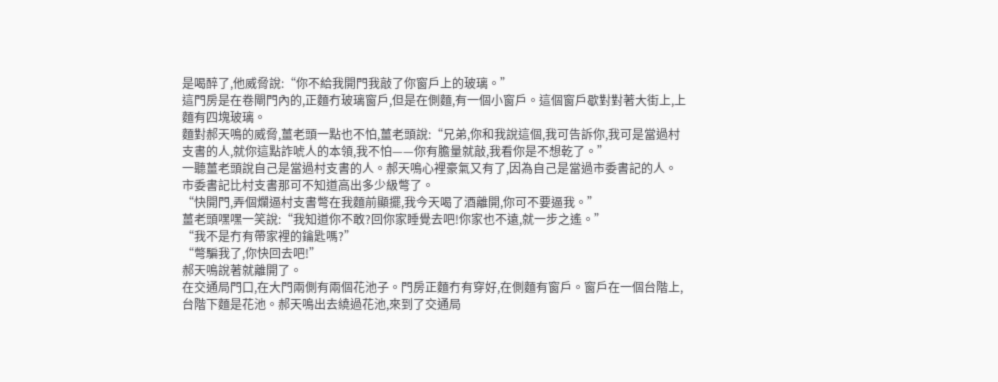是喝醉了,他威脅說:“你不給我開門我敲了你窗戶上的玻璃。”
這門房是在卷閘門內的,正麵冇玻璃窗戶,但是在側麵,有一個小窗戶。這個窗戶歇對對著大街上,上麵有四塊玻璃。
麵對郝天鳴的威脅,薑老頭一點也不怕,薑老頭說:“兄弟,你和我說這個,我可告訴你,我可是當過村支書的人,就你這點詐唬人的本領,我不怕——你有膽量就敲,我看你是不想乾了。”
一聽薑老頭說自己是當過村支書的人。郝天鳴心裡豪氣又有了,因為自己是當過市委書記的人。市委書記比村支書那可不知道高出多少級彆了。
“快開門,弄個爛逼村支書彆在我麵前顯擺,我今天喝了酒離開,你可不要逼我。”
薑老頭嘿嘿一笑說:“我知道你不敢?回你家睡覺去吧!你家也不遠,就一步之遙。”
“我不是冇有帶家裡的鑰匙嗎?”
“彆騙我了,你快回去吧!”
郝天鳴說著就離開了。
在交通局門口,在大門兩側有兩個花池子。門房正麵冇有穿好,在側麵有窗戶。窗戶在一個台階上,台階下麵是花池。郝天鳴出去繞過花池,來到了交通局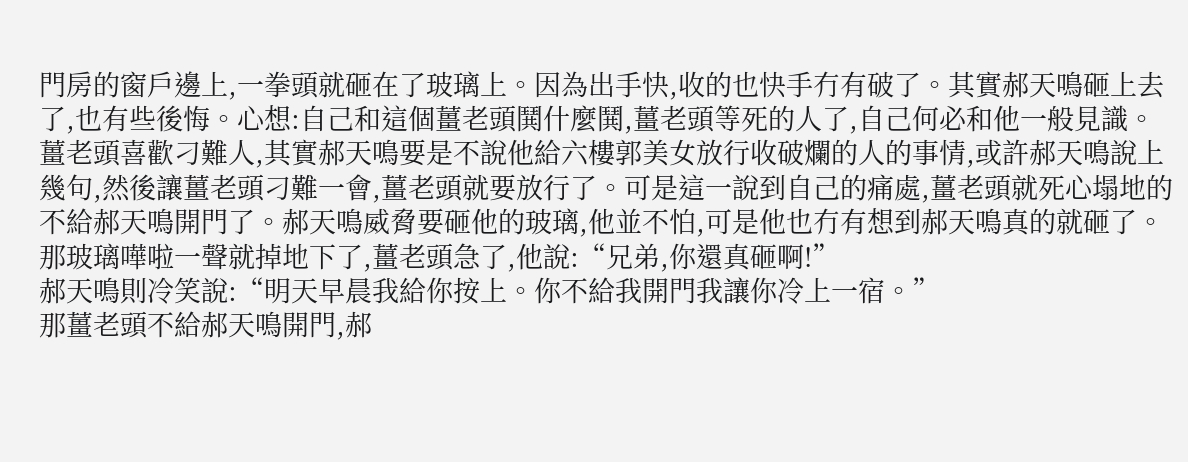門房的窗戶邊上,一拳頭就砸在了玻璃上。因為出手快,收的也快手冇有破了。其實郝天鳴砸上去了,也有些後悔。心想:自己和這個薑老頭鬨什麼鬨,薑老頭等死的人了,自己何必和他一般見識。
薑老頭喜歡刁難人,其實郝天鳴要是不說他給六樓郭美女放行收破爛的人的事情,或許郝天鳴說上幾句,然後讓薑老頭刁難一會,薑老頭就要放行了。可是這一說到自己的痛處,薑老頭就死心塌地的不給郝天鳴開門了。郝天鳴威脅要砸他的玻璃,他並不怕,可是他也冇有想到郝天鳴真的就砸了。
那玻璃嘩啦一聲就掉地下了,薑老頭急了,他說:“兄弟,你還真砸啊!”
郝天鳴則冷笑說:“明天早晨我給你按上。你不給我開門我讓你冷上一宿。”
那薑老頭不給郝天鳴開門,郝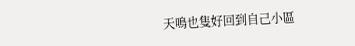天鳴也隻好回到自己小區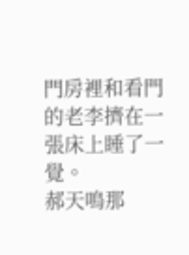門房裡和看門的老李擠在一張床上睡了一覺。
郝天鳴那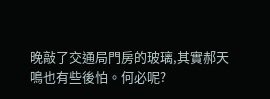晚敲了交通局門房的玻璃,其實郝天鳴也有些後怕。何必呢?